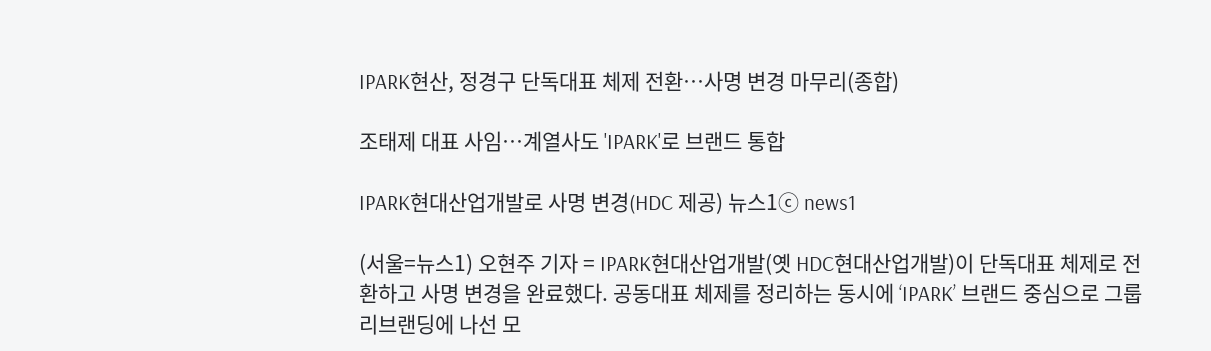IPARK현산, 정경구 단독대표 체제 전환…사명 변경 마무리(종합)

조태제 대표 사임…계열사도 'IPARK'로 브랜드 통합

IPARK현대산업개발로 사명 변경(HDC 제공) 뉴스1ⓒ news1

(서울=뉴스1) 오현주 기자 = IPARK현대산업개발(옛 HDC현대산업개발)이 단독대표 체제로 전환하고 사명 변경을 완료했다. 공동대표 체제를 정리하는 동시에 ‘IPARK’ 브랜드 중심으로 그룹 리브랜딩에 나선 모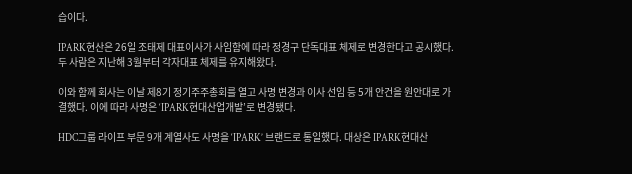습이다.

IPARK현산은 26일 조태제 대표이사가 사임함에 따라 정경구 단독대표 체제로 변경한다고 공시했다. 두 사람은 지난해 3월부터 각자대표 체제를 유지해왔다.

이와 함께 회사는 이날 제8기 정기주주총회를 열고 사명 변경과 이사 선임 등 5개 안건을 원안대로 가결했다. 이에 따라 사명은 ‘IPARK현대산업개발’로 변경됐다.

HDC그룹 라이프 부문 9개 계열사도 사명을 ‘IPARK’ 브랜드로 통일했다. 대상은 IPARK현대산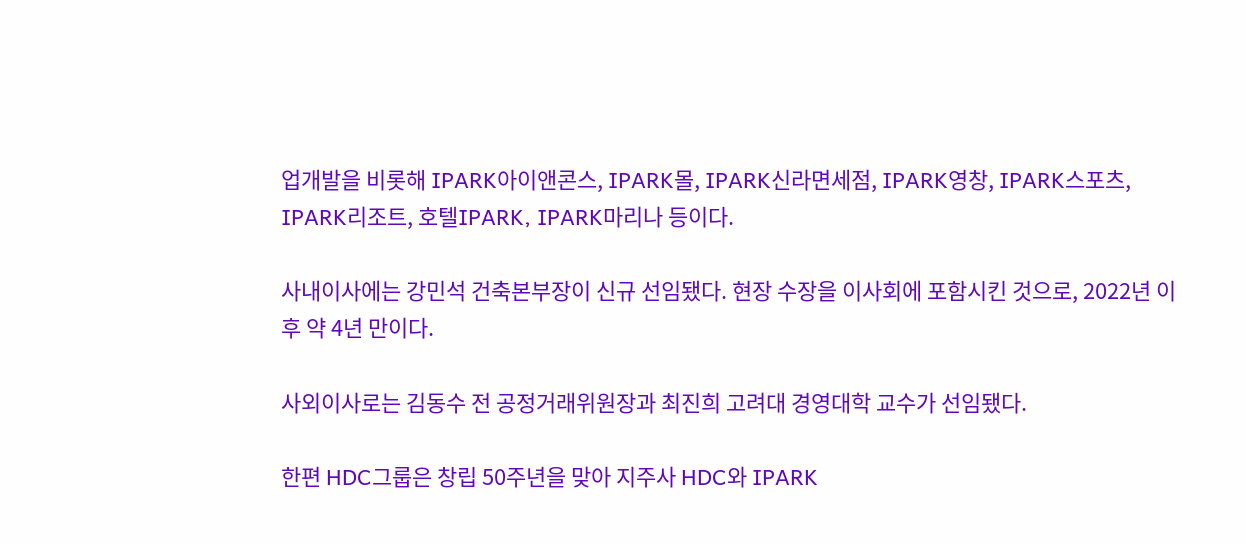업개발을 비롯해 IPARK아이앤콘스, IPARK몰, IPARK신라면세점, IPARK영창, IPARK스포츠, IPARK리조트, 호텔IPARK, IPARK마리나 등이다.

사내이사에는 강민석 건축본부장이 신규 선임됐다. 현장 수장을 이사회에 포함시킨 것으로, 2022년 이후 약 4년 만이다.

사외이사로는 김동수 전 공정거래위원장과 최진희 고려대 경영대학 교수가 선임됐다.

한편 HDC그룹은 창립 50주년을 맞아 지주사 HDC와 IPARK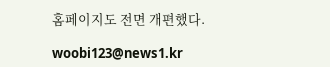홈페이지도 전면 개편했다.

woobi123@news1.kr